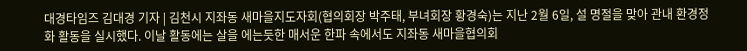대경타임즈 김대경 기자 | 김천시 지좌동 새마을지도자회(협의회장 박주태, 부녀회장 황경숙)는 지난 2월 6일, 설 명절을 맞아 관내 환경정화 활동을 실시했다. 이날 활동에는 살을 에는듯한 매서운 한파 속에서도 지좌동 새마을협의회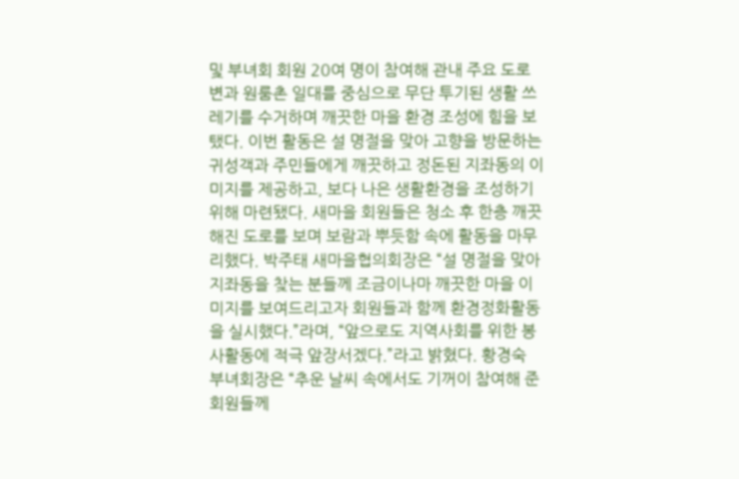및 부녀회 회원 20여 명이 참여해 관내 주요 도로변과 원룸촌 일대를 중심으로 무단 투기된 생활 쓰레기를 수거하며 깨끗한 마을 환경 조성에 힘을 보탰다. 이번 활동은 설 명절을 맞아 고향을 방문하는 귀성객과 주민들에게 깨끗하고 정돈된 지좌동의 이미지를 제공하고, 보다 나은 생활환경을 조성하기 위해 마련됐다. 새마을 회원들은 청소 후 한층 깨끗해진 도로를 보며 보람과 뿌듯함 속에 활동을 마무리했다. 박주태 새마을협의회장은 “설 명절을 맞아 지좌동을 찾는 분들께 조금이나마 깨끗한 마을 이미지를 보여드리고자 회원들과 함께 환경정화활동을 실시했다.”라며, “앞으로도 지역사회를 위한 봉사활동에 적극 앞장서겠다.”라고 밝혔다. 황경숙 부녀회장은 “추운 날씨 속에서도 기꺼이 참여해 준 회원들께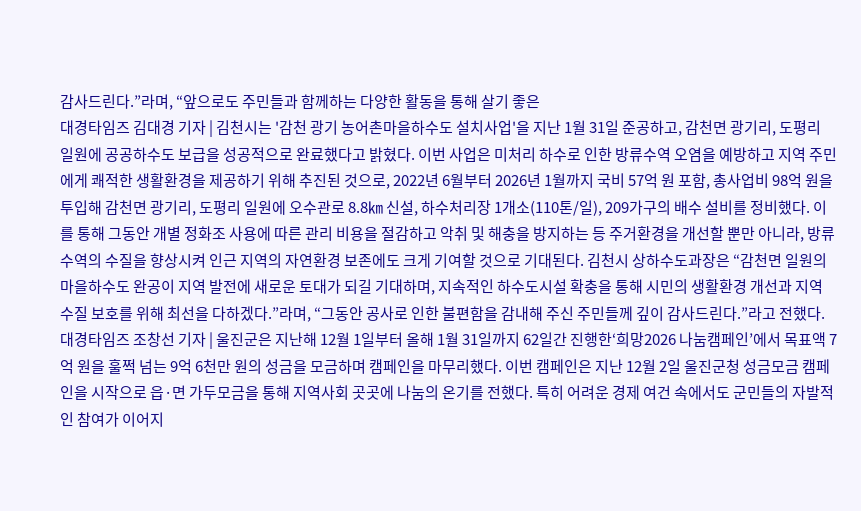감사드린다.”라며, “앞으로도 주민들과 함께하는 다양한 활동을 통해 살기 좋은
대경타임즈 김대경 기자 | 김천시는 '감천 광기 농어촌마을하수도 설치사업'을 지난 1월 31일 준공하고, 감천면 광기리, 도평리 일원에 공공하수도 보급을 성공적으로 완료했다고 밝혔다. 이번 사업은 미처리 하수로 인한 방류수역 오염을 예방하고 지역 주민에게 쾌적한 생활환경을 제공하기 위해 추진된 것으로, 2022년 6월부터 2026년 1월까지 국비 57억 원 포함, 총사업비 98억 원을 투입해 감천면 광기리, 도평리 일원에 오수관로 8.8㎞ 신설, 하수처리장 1개소(110톤/일), 209가구의 배수 설비를 정비했다. 이를 통해 그동안 개별 정화조 사용에 따른 관리 비용을 절감하고 악취 및 해충을 방지하는 등 주거환경을 개선할 뿐만 아니라, 방류수역의 수질을 향상시켜 인근 지역의 자연환경 보존에도 크게 기여할 것으로 기대된다. 김천시 상하수도과장은 “감천면 일원의 마을하수도 완공이 지역 발전에 새로운 토대가 되길 기대하며, 지속적인 하수도시설 확충을 통해 시민의 생활환경 개선과 지역 수질 보호를 위해 최선을 다하겠다.”라며, “그동안 공사로 인한 불편함을 감내해 주신 주민들께 깊이 감사드린다.”라고 전했다.
대경타임즈 조창선 기자 | 울진군은 지난해 12월 1일부터 올해 1월 31일까지 62일간 진행한‘희망2026 나눔캠페인’에서 목표액 7억 원을 훌쩍 넘는 9억 6천만 원의 성금을 모금하며 캠페인을 마무리했다. 이번 캠페인은 지난 12월 2일 울진군청 성금모금 캠페인을 시작으로 읍·면 가두모금을 통해 지역사회 곳곳에 나눔의 온기를 전했다. 특히 어려운 경제 여건 속에서도 군민들의 자발적인 참여가 이어지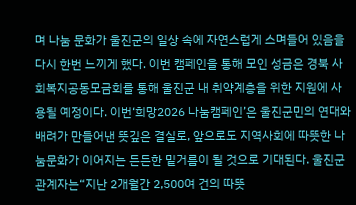며 나눔 문화가 울진군의 일상 속에 자연스럽게 스며들어 있음을 다시 한번 느끼게 했다. 이번 캠페인을 통해 모인 성금은 경북 사회복지공동모금회를 통해 울진군 내 취약계층을 위한 지원에 사용될 예정이다. 이번‘희망2026 나눔캠페인’은 울진군민의 연대와 배려가 만들어낸 뜻깊은 결실로, 앞으로도 지역사회에 따뜻한 나눔문화가 이어지는 든든한 밑거름이 될 것으로 기대된다. 울진군 관계자는“지난 2개월간 2,500여 건의 따뜻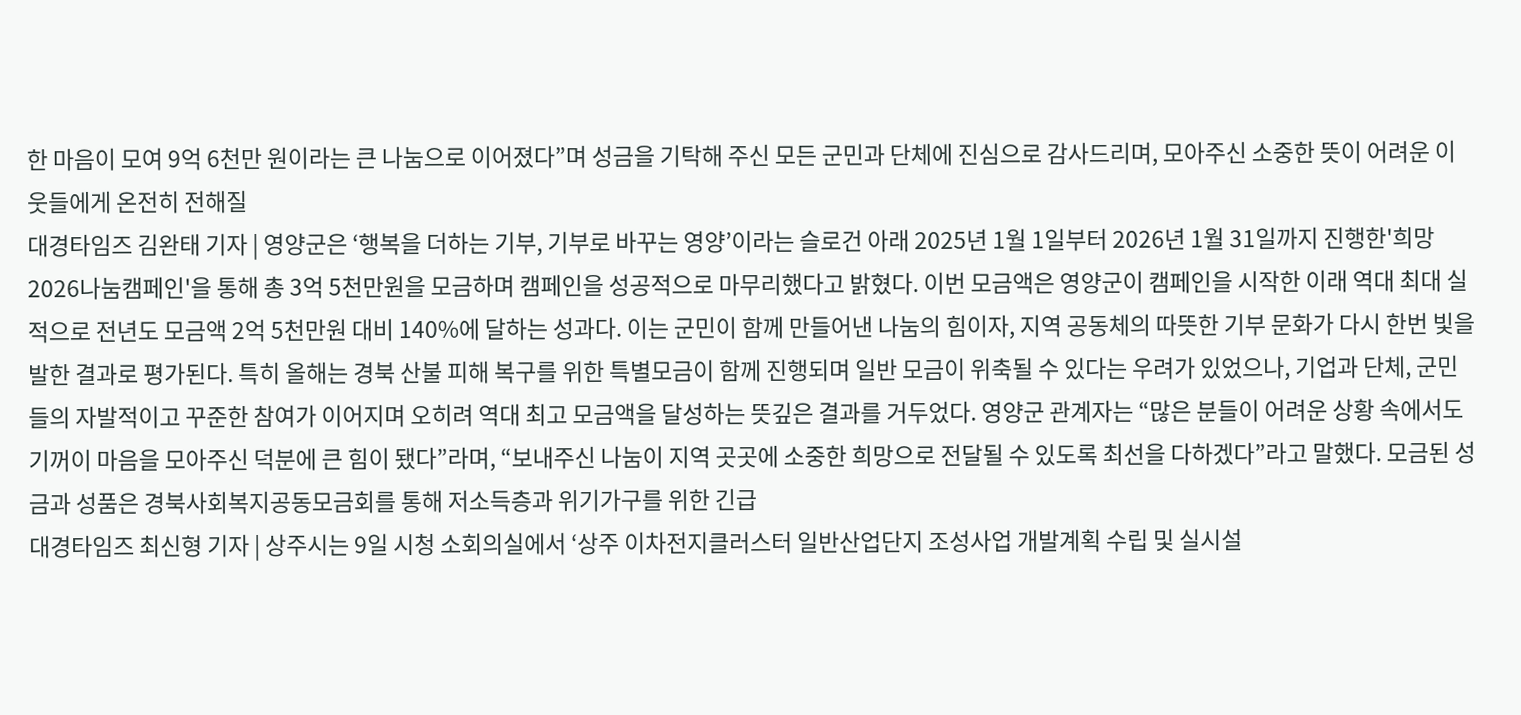한 마음이 모여 9억 6천만 원이라는 큰 나눔으로 이어졌다”며 성금을 기탁해 주신 모든 군민과 단체에 진심으로 감사드리며, 모아주신 소중한 뜻이 어려운 이웃들에게 온전히 전해질
대경타임즈 김완태 기자 | 영양군은 ‘행복을 더하는 기부, 기부로 바꾸는 영양’이라는 슬로건 아래 2025년 1월 1일부터 2026년 1월 31일까지 진행한'희망2026나눔캠페인'을 통해 총 3억 5천만원을 모금하며 캠페인을 성공적으로 마무리했다고 밝혔다. 이번 모금액은 영양군이 캠페인을 시작한 이래 역대 최대 실적으로 전년도 모금액 2억 5천만원 대비 140%에 달하는 성과다. 이는 군민이 함께 만들어낸 나눔의 힘이자, 지역 공동체의 따뜻한 기부 문화가 다시 한번 빛을 발한 결과로 평가된다. 특히 올해는 경북 산불 피해 복구를 위한 특별모금이 함께 진행되며 일반 모금이 위축될 수 있다는 우려가 있었으나, 기업과 단체, 군민들의 자발적이고 꾸준한 참여가 이어지며 오히려 역대 최고 모금액을 달성하는 뜻깊은 결과를 거두었다. 영양군 관계자는 “많은 분들이 어려운 상황 속에서도 기꺼이 마음을 모아주신 덕분에 큰 힘이 됐다”라며, “보내주신 나눔이 지역 곳곳에 소중한 희망으로 전달될 수 있도록 최선을 다하겠다”라고 말했다. 모금된 성금과 성품은 경북사회복지공동모금회를 통해 저소득층과 위기가구를 위한 긴급
대경타임즈 최신형 기자 | 상주시는 9일 시청 소회의실에서 ‘상주 이차전지클러스터 일반산업단지 조성사업 개발계획 수립 및 실시설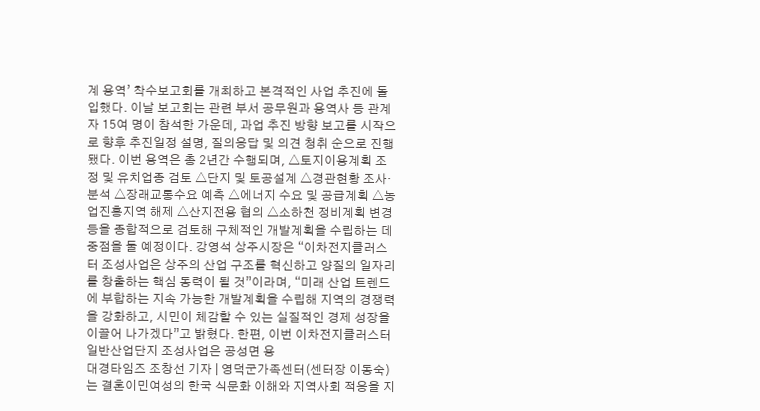계 용역’ 착수보고회를 개최하고 본격적인 사업 추진에 돌입했다. 이날 보고회는 관련 부서 공무원과 용역사 등 관계자 15여 명이 참석한 가운데, 과업 추진 방향 보고를 시작으로 향후 추진일정 설명, 질의응답 및 의견 청취 순으로 진행됐다. 이번 용역은 총 2년간 수행되며, △토지이용계획 조정 및 유치업종 검토 △단지 및 토공설계 △경관현황 조사‧분석 △장래교통수요 예측 △에너지 수요 및 공급계획 △농업진흥지역 해제 △산지전용 협의 △소하천 정비계획 변경 등을 종합적으로 검토해 구체적인 개발계획을 수립하는 데 중점을 둘 예정이다. 강영석 상주시장은 “이차전지클러스터 조성사업은 상주의 산업 구조를 혁신하고 양질의 일자리를 창출하는 핵심 동력이 될 것”이라며, “미래 산업 트렌드에 부합하는 지속 가능한 개발계획을 수립해 지역의 경쟁력을 강화하고, 시민이 체감할 수 있는 실질적인 경제 성장을 이끌어 나가겠다”고 밝혔다. 한편, 이번 이차전지클러스터 일반산업단지 조성사업은 공성면 용
대경타임즈 조창선 기자 | 영덕군가족센터(센터장 이동숙)는 결혼이민여성의 한국 식문화 이해와 지역사회 적응을 지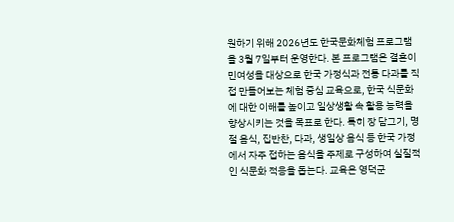원하기 위해 2026년도 한국문화체험 프로그램을 3월 7일부터 운영한다. 본 프로그램은 결혼이민여성을 대상으로 한국 가정식과 전통 다과를 직접 만들어보는 체험 중심 교육으로, 한국 식문화에 대한 이해를 높이고 일상생활 속 활용 능력을 향상시키는 것을 목표로 한다. 특히 장 담그기, 명절 음식, 집반찬, 다과, 생일상 음식 등 한국 가정에서 자주 접하는 음식을 주제로 구성하여 실질적인 식문화 적응을 돕는다. 교육은 영덕군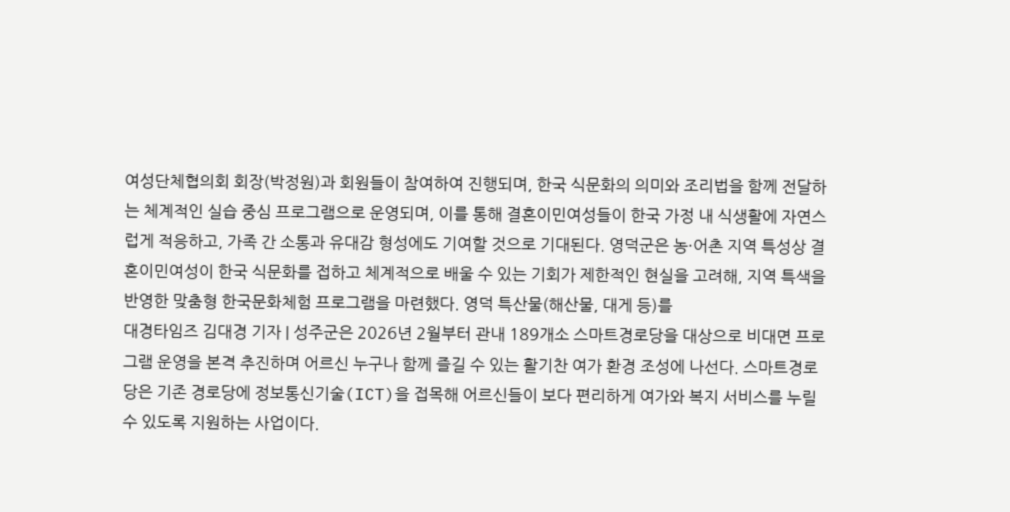여성단체협의회 회장(박정원)과 회원들이 참여하여 진행되며, 한국 식문화의 의미와 조리법을 함께 전달하는 체계적인 실습 중심 프로그램으로 운영되며, 이를 통해 결혼이민여성들이 한국 가정 내 식생활에 자연스럽게 적응하고, 가족 간 소통과 유대감 형성에도 기여할 것으로 기대된다. 영덕군은 농·어촌 지역 특성상 결혼이민여성이 한국 식문화를 접하고 체계적으로 배울 수 있는 기회가 제한적인 현실을 고려해, 지역 특색을 반영한 맞춤형 한국문화체험 프로그램을 마련했다. 영덕 특산물(해산물, 대게 등)를
대경타임즈 김대경 기자 | 성주군은 2026년 2월부터 관내 189개소 스마트경로당을 대상으로 비대면 프로그램 운영을 본격 추진하며 어르신 누구나 함께 즐길 수 있는 활기찬 여가 환경 조성에 나선다. 스마트경로당은 기존 경로당에 정보통신기술(ICT)을 접목해 어르신들이 보다 편리하게 여가와 복지 서비스를 누릴 수 있도록 지원하는 사업이다.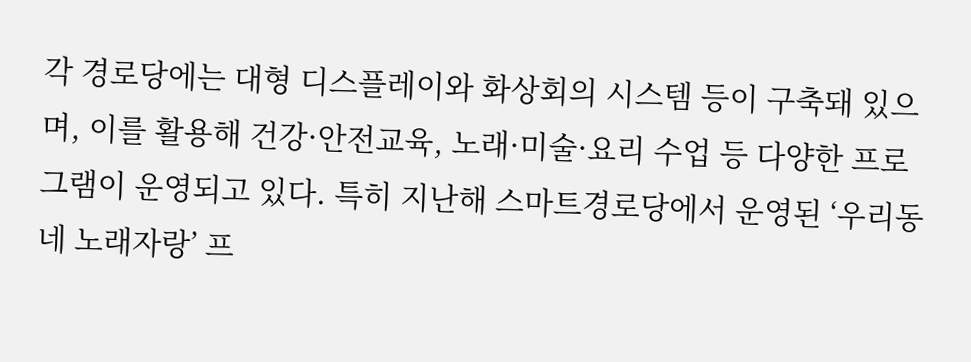각 경로당에는 대형 디스플레이와 화상회의 시스템 등이 구축돼 있으며, 이를 활용해 건강·안전교육, 노래·미술·요리 수업 등 다양한 프로그램이 운영되고 있다. 특히 지난해 스마트경로당에서 운영된 ‘우리동네 노래자랑’ 프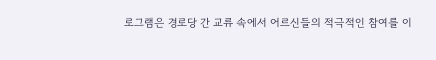로그램은 경로당 간 교류 속에서 어르신들의 적극적인 참여를 이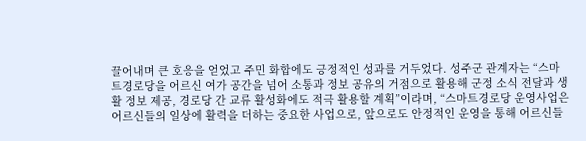끌어내며 큰 호응을 얻었고 주민 화합에도 긍정적인 성과를 거두었다. 성주군 관계자는 “스마트경로당을 어르신 여가 공간을 넘어 소통과 정보 공유의 거점으로 활용해 군정 소식 전달과 생활 정보 제공, 경로당 간 교류 활성화에도 적극 활용할 계획”이라며, “스마트경로당 운영사업은 어르신들의 일상에 활력을 더하는 중요한 사업으로, 앞으로도 안정적인 운영을 통해 어르신들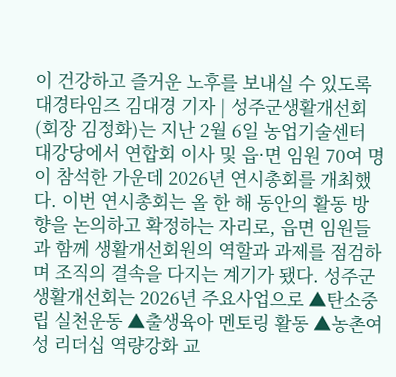이 건강하고 즐거운 노후를 보내실 수 있도록
대경타임즈 김대경 기자 | 성주군생활개선회(회장 김정화)는 지난 2월 6일 농업기술센터 대강당에서 연합회 이사 및 읍·면 임원 70여 명이 참석한 가운데 2026년 연시총회를 개최했다. 이번 연시총회는 올 한 해 동안의 활동 방향을 논의하고 확정하는 자리로, 읍면 임원들과 함께 생활개선회원의 역할과 과제를 점검하며 조직의 결속을 다지는 계기가 됐다. 성주군생활개선회는 2026년 주요사업으로 ▲탄소중립 실천운동 ▲출생육아 멘토링 활동 ▲농촌여성 리더십 역량강화 교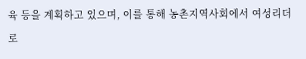육 등을 계획하고 있으며, 이를 통해 농촌지역사회에서 여성리더로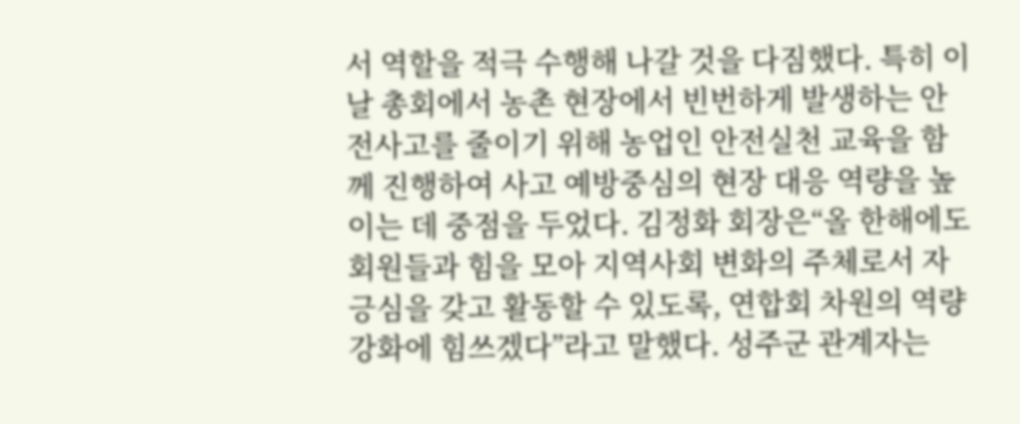서 역할을 적극 수행해 나갈 것을 다짐했다. 특히 이날 총회에서 농촌 현장에서 빈번하게 발생하는 안전사고를 줄이기 위해 농업인 안전실천 교육을 함께 진행하여 사고 예방중심의 현장 대응 역량을 높이는 데 중점을 두었다. 김정화 회장은“올 한해에도 회원들과 힘을 모아 지역사회 변화의 주체로서 자긍심을 갖고 활동할 수 있도록, 연합회 차원의 역량 강화에 힘쓰겠다”라고 말했다. 성주군 관계자는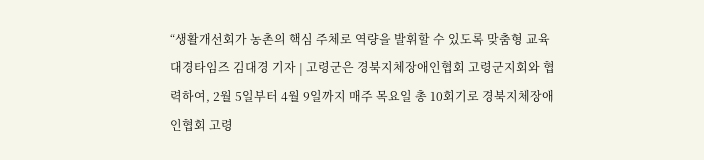“생활개선회가 농촌의 핵심 주체로 역량을 발휘할 수 있도록 맞춤형 교육
대경타임즈 김대경 기자 | 고령군은 경북지체장애인협회 고령군지회와 협력하여, 2월 5일부터 4월 9일까지 매주 목요일 총 10회기로 경북지체장애인협회 고령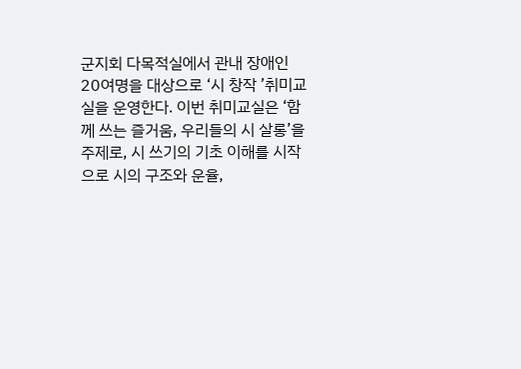군지회 다목적실에서 관내 장애인 20여명을 대상으로 ‘시 창작 ’취미교실을 운영한다. 이번 취미교실은 ‘함께 쓰는 즐거움, 우리들의 시 살롱’을 주제로, 시 쓰기의 기초 이해를 시작으로 시의 구조와 운율,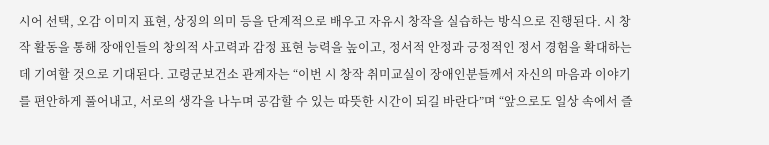시어 선택, 오감 이미지 표현, 상징의 의미 등을 단계적으로 배우고 자유시 창작을 실습하는 방식으로 진행된다. 시 창작 활동을 통해 장애인들의 창의적 사고력과 감정 표현 능력을 높이고, 정서적 안정과 긍정적인 정서 경험을 확대하는 데 기여할 것으로 기대된다. 고령군보건소 관계자는 “이번 시 창작 취미교실이 장애인분들께서 자신의 마음과 이야기를 편안하게 풀어내고, 서로의 생각을 나누며 공감할 수 있는 따뜻한 시간이 되길 바란다”며 “앞으로도 일상 속에서 즐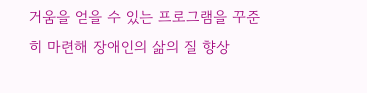거움을 얻을 수 있는 프로그램을 꾸준히 마련해 장애인의 삶의 질 향상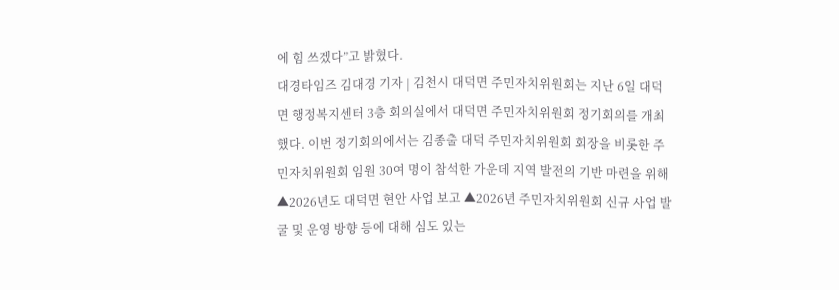에 힘 쓰겠다”고 밝혔다.
대경타임즈 김대경 기자 | 김천시 대덕면 주민자치위원회는 지난 6일 대덕면 행정복지센터 3층 회의실에서 대덕면 주민자치위원회 정기회의를 개최했다. 이번 정기회의에서는 김종출 대덕 주민자치위원회 회장을 비롯한 주민자치위원회 임원 30여 명이 참석한 가운데 지역 발전의 기반 마련을 위해 ▲2026년도 대덕면 현안 사업 보고 ▲2026년 주민자치위원회 신규 사업 발굴 및 운영 방향 등에 대해 심도 있는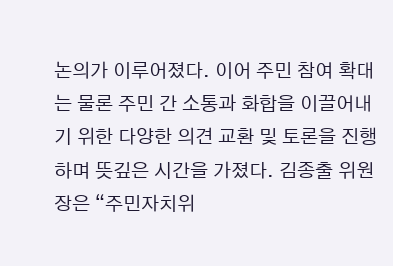논의가 이루어졌다. 이어 주민 참여 확대는 물론 주민 간 소통과 화합을 이끌어내기 위한 다양한 의견 교환 및 토론을 진행하며 뜻깊은 시간을 가졌다. 김종출 위원장은 “주민자치위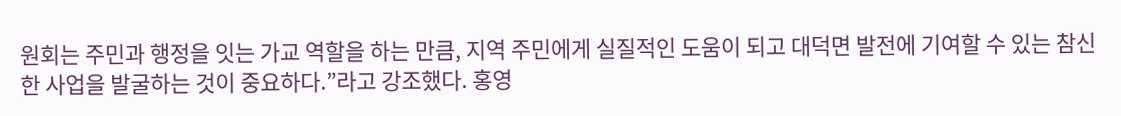원회는 주민과 행정을 잇는 가교 역할을 하는 만큼, 지역 주민에게 실질적인 도움이 되고 대덕면 발전에 기여할 수 있는 참신한 사업을 발굴하는 것이 중요하다.”라고 강조했다. 홍영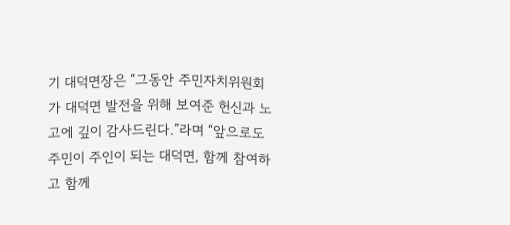기 대덕면장은 “그동안 주민자치위원회가 대덕면 발전을 위해 보여준 헌신과 노고에 깊이 감사드린다.”라며 “앞으로도 주민이 주인이 되는 대덕면, 함께 참여하고 함께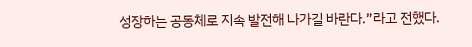성장하는 공동체로 지속 발전해 나가길 바란다.”라고 전했다.